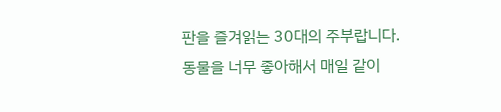판을 즐겨읽는 30대의 주부랍니다.
동물을 너무 좋아해서 매일 같이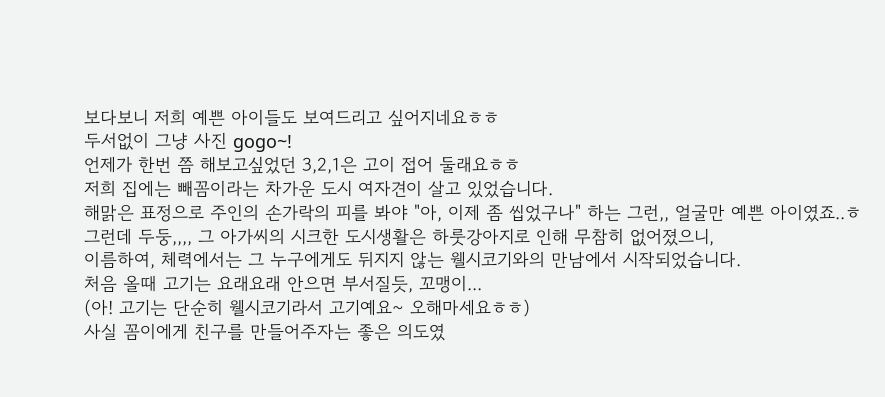보다보니 저희 예쁜 아이들도 보여드리고 싶어지네요ㅎㅎ
두서없이 그냥 사진 gogo~!
언제가 한번 쯤 해보고싶었던 3,2,1은 고이 접어 둘래요ㅎㅎ
저희 집에는 빼꼼이라는 차가운 도시 여자견이 살고 있었습니다.
해맑은 표정으로 주인의 손가락의 피를 봐야 "아, 이제 좀 씹었구나" 하는 그런,, 얼굴만 예쁜 아이였죠..ㅎ
그런데 두둥,,,, 그 아가씨의 시크한 도시생활은 하룻강아지로 인해 무참히 없어졌으니,
이름하여, 체력에서는 그 누구에게도 뒤지지 않는 웰시코기와의 만남에서 시작되었습니다.
처음 올때 고기는 요래요래 안으면 부서질듯, 꼬맹이...
(아! 고기는 단순히 웰시코기라서 고기예요~ 오해마세요ㅎㅎ)
사실 꼼이에게 친구를 만들어주자는 좋은 의도였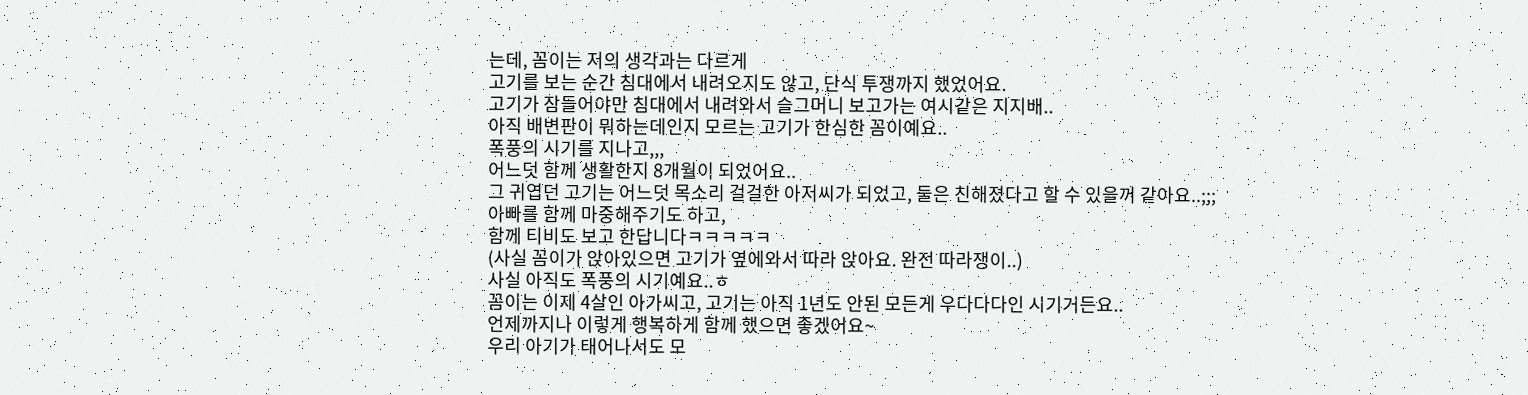는데, 꼼이는 저의 생각과는 다르게
고기를 보는 순간 침대에서 내려오지도 않고, 단식 투쟁까지 했었어요.
고기가 잠들어야만 침대에서 내려와서 슬그머니 보고가는 여시같은 지지배..
아직 배변판이 뭐하는데인지 모르는 고기가 한심한 꼼이예요..
폭풍의 시기를 지나고,,,
어느덧 함께 생활한지 8개월이 되었어요..
그 귀엽던 고기는 어느덧 목소리 걸걸한 아저씨가 되었고, 둘은 친해졌다고 할 수 있을꺼 같아요..;;;
아빠를 함께 마중해주기도 하고,
함께 티비도 보고 한답니다ㅋㅋㅋㅋㅋ
(사실 꼼이가 앉아있으면 고기가 옆에와서 따라 앉아요. 완전 따라쟁이..)
사실 아직도 폭풍의 시기예요..ㅎ
꼼이는 이제 4살인 아가씨고, 고기는 아직 1년도 안된 모든게 우다다다인 시기거든요..
언제까지나 이렇게 행복하게 함께 했으면 좋겠어요~
우리 아기가 태어나서도 모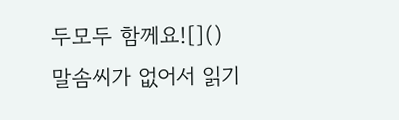두모두 함께요![]()
말솜씨가 없어서 읽기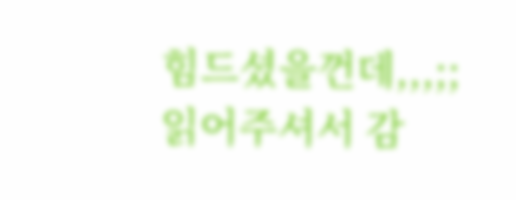힘드셨을껀데,,,;; 읽어주셔서 감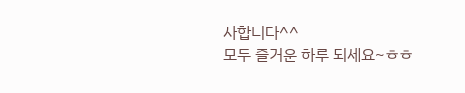사합니다^^
모두 즐거운 하루 되세요~ㅎㅎ